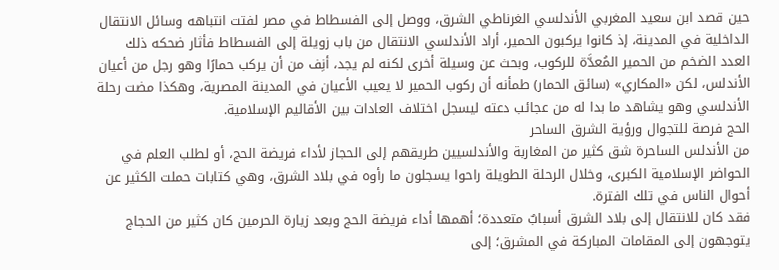حين قصد ابن سعيد المغربي الأندلسي الغرناطي الشرق، ووصل إلى الفسطاط في مصر لفتت انتباهه وسائل الانتقال الداخلية في المدينة، إذ كانوا يركبون الحمير، أراد الأندلسي الانتقال من باب زويلة إلى الفسطاط فأثار ضحكه ذلك العدد الضخم من الحمير المُعدَّة للركوب، وبحث عن وسيلة أخرى لكنه لم يجد، أنِف من أن يركب حمارًا وهو رجل من أعيان الأندلس، لكن «المكاري» (سائق الحمار) طمأنه أن ركوب الحمير لا يعيب الأعيان في المدينة المصرية، وهكذا مضت رحلة الأندلسي وهو يشاهد ما بدا له من عجائب دعته ليسجل اختلاف العادات بين الأقاليم الإسلامية.
الحج فرصة للتجوال ورؤية الشرق الساحر
من الأندلس الساحرة شق كثير من المغاربة والأندلسيين طريقهم إلى الحجاز لأداء فريضة الحج، أو لطلب العلم في الحواضر الإسلامية الكبرى، وخلال الرحلة الطويلة راحوا يسجلون ما رأوه في بلاد الشرق، وهي كتابات حملت الكثير عن أحوال الناس في تلك الفترة.
فقد كان للانتقال إلى بلاد الشرق أسبابٌ متعددة؛ أهمها أداء فريضة الحج وبعد زيارة الحرمين كان كثير من الحجاج يتوجهون إلى المقامات المباركة في المشرق؛ إلى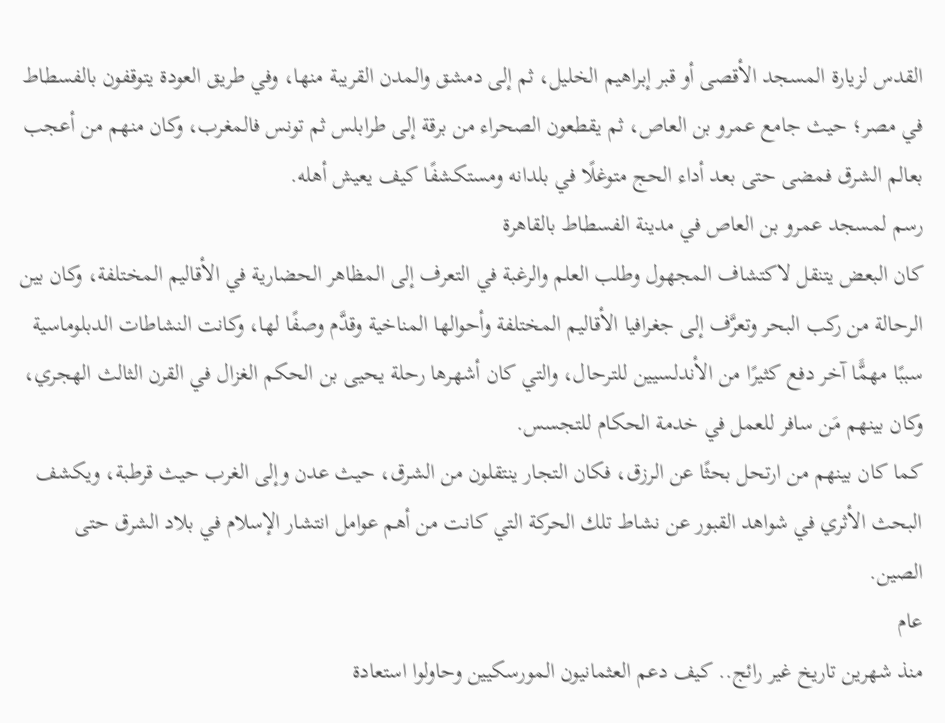القدس لزيارة المسجد الأقصى أو قبر إبراهيم الخليل، ثم إلى دمشق والمدن القريبة منها، وفي طريق العودة يتوقفون بالفسطاط في مصر؛ حيث جامع عمرو بن العاص، ثم يقطعون الصحراء من برقة إلى طرابلس ثم تونس فالمغرب، وكان منهم من أعجب بعالم الشرق فمضى حتى بعد أداء الحج متوغلًا في بلدانه ومستكشفًا كيف يعيش أهله.
رسم لمسجد عمرو بن العاص في مدينة الفسطاط بالقاهرة
كان البعض يتنقل لاكتشاف المجهول وطلب العلم والرغبة في التعرف إلى المظاهر الحضارية في الأقاليم المختلفة، وكان بين الرحالة من ركب البحر وتعرَّف إلى جغرافيا الأقاليم المختلفة وأحوالها المناخية وقدَّم وصفًا لها، وكانت النشاطات الدبلوماسية سببًا مهمًّا آخر دفع كثيرًا من الأندلسيين للترحال، والتي كان أشهرها رحلة يحيى بن الحكم الغزال في القرن الثالث الهجري، وكان بينهم مَن سافر للعمل في خدمة الحكام للتجسس.
كما كان بينهم من ارتحل بحثًا عن الرزق، فكان التجار ينتقلون من الشرق، حيث عدن وإلى الغرب حيث قرطبة، ويكشف البحث الأثري في شواهد القبور عن نشاط تلك الحركة التي كانت من أهم عوامل انتشار الإسلام في بلاد الشرق حتى الصين.
عام
منذ شهرين تاريخ غير رائج.. كيف دعم العثمانيون المورسكيين وحاولوا استعادة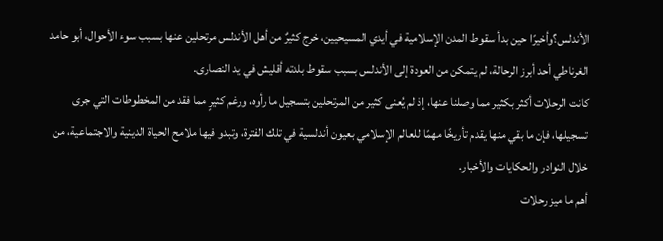الأندلس؟وأخيرًا حين بدأ سقوط المدن الإسلامية في أيدي المسيحيين، خرج كثيرٌ من أهل الأندلس مرتحلين عنها بسبب سوء الأحوال، أبو حامد الغرناطي أحد أبرز الرحالة، لم يتمكن من العودة إلى الأندلس بسبب سقوط بلدته أقليش في يد النصارى.
كانت الرحلات أكثر بكثير مما وصلنا عنها، إذ لم يُعنى كثير من المرتحلين بتسجيل ما رأوه، ورغم كثيرٍ مما فقد من المخطوطات التي جرى تسجيلها، فإن ما بقي منها يقدم تأريخًا مهمًا للعالم الإسلامي بعيون أندلسية في تلك الفترة، وتبدو فيها ملامح الحياة الدينية والاجتماعية، من خلال النوادر والحكايات والأخبار.
أهم ما ميز رحلات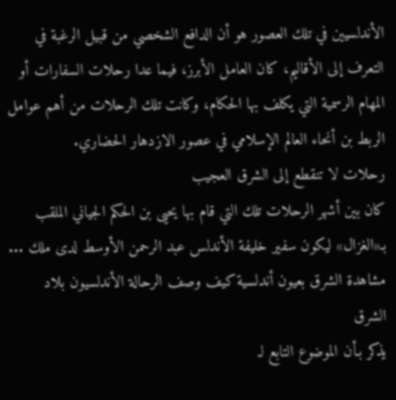الأندلسيين في تلك العصور هو أن الدافع الشخصي من قبيل الرغبة في التعرف إلى الأقاليم، كان العامل الأبرز، فيما عدا رحلات السفارات أو المهام الرسمية التي يكلف بها الحكام، وكانت تلك الرحلات من أهم عوامل الربط بن أنحاء العالم الإسلامي في عصور الازدهار الحضاري.
رحلات لا تنقطع إلى الشرق العجيب
كان بين أشهر الرحلات تلك التي قام بها يحيى بن الحكم الجياني الملقب بـ«الغزال» ليكون سفير خليفة الأندلس عبد الرحمن الأوسط لدى ملك ...
مشاهدة الشرق بعيون أندلسية كيف وصف الرحالة الأندلسيون بلاد الشرق
يذكر بـأن الموضوع التابع لـ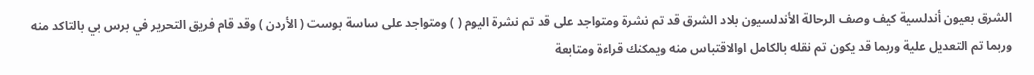الشرق بعيون أندلسية كيف وصف الرحالة الأندلسيون بلاد الشرق قد تم نشرة ومتواجد على قد تم نشرة اليوم ( ) ومتواجد على ساسة بوست ( الأردن ) وقد قام فريق التحرير في برس بي بالتاكد منه وربما تم التعديل علية وربما قد يكون تم نقله بالكامل اوالاقتباس منه ويمكنك قراءة ومتابعة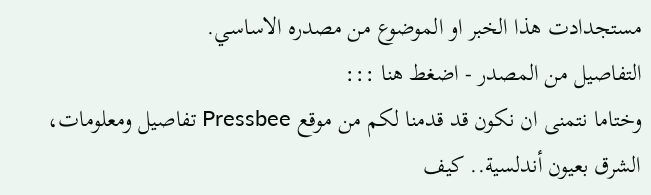مستجدادت هذا الخبر او الموضوع من مصدره الاساسي.
التفاصيل من المصدر - اضغط هنا :::
وختاما نتمنى ان نكون قد قدمنا لكم من موقع Pressbee تفاصيل ومعلومات، الشرق بعيون أندلسية.. كيف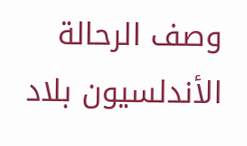وصف الرحالة الأندلسيون بلاد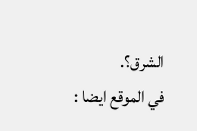الشرق؟.
في الموقع ايضا :